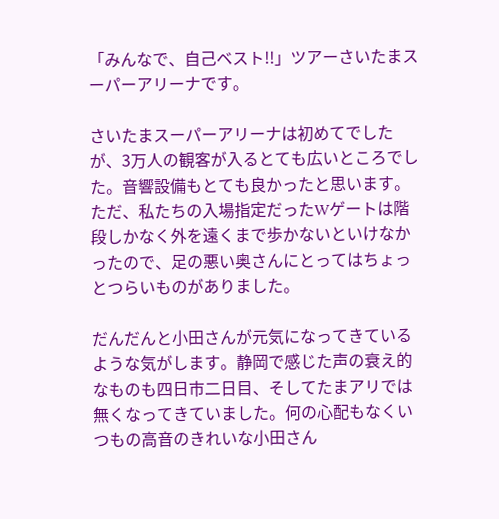「みんなで、自己ベスト!!」ツアーさいたまスーパーアリーナです。

さいたまスーパーアリーナは初めてでしたが、3万人の観客が入るとても広いところでした。音響設備もとても良かったと思います。ただ、私たちの入場指定だったWゲートは階段しかなく外を遠くまで歩かないといけなかったので、足の悪い奥さんにとってはちょっとつらいものがありました。

だんだんと小田さんが元気になってきているような気がします。静岡で感じた声の衰え的なものも四日市二日目、そしてたまアリでは無くなってきていました。何の心配もなくいつもの高音のきれいな小田さん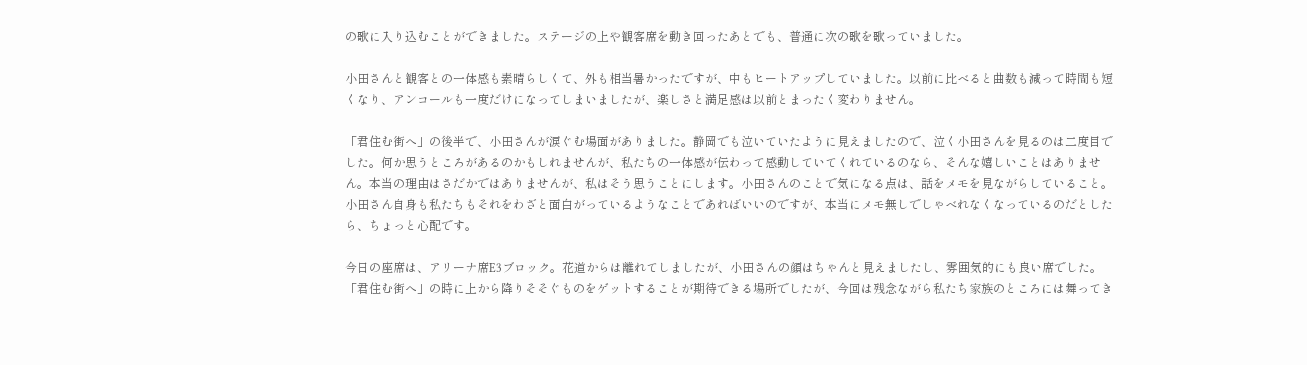の歌に入り込むことができました。ステージの上や観客席を動き回ったあとでも、普通に次の歌を歌っていました。

小田さんと観客との一体感も素晴らしくて、外も相当暑かったですが、中もヒートアップしていました。以前に比べると曲数も減って時間も短くなり、アンコールも一度だけになってしまいましたが、楽しさと満足感は以前とまったく変わりません。

「君住む街へ」の後半で、小田さんが涙ぐむ場面がありました。静岡でも泣いていたように見えましたので、泣く小田さんを見るのは二度目でした。何か思うところがあるのかもしれませんが、私たちの一体感が伝わって感動していてくれているのなら、そんな嬉しいことはありません。本当の理由はさだかではありませんが、私はそう思うことにします。小田さんのことで気になる点は、話をメモを見ながらしていること。小田さん自身も私たちもそれをわざと面白がっているようなことであればいいのですが、本当にメモ無しでしゃべれなくなっているのだとしたら、ちょっと心配です。

今日の座席は、アリーナ席E3ブロック。花道からは離れてしましたが、小田さんの顔はちゃんと見えましたし、雰囲気的にも良い席でした。「君住む街へ」の時に上から降りそそぐものをゲットすることが期待できる場所でしたが、今回は残念ながら私たち家族のところには舞ってき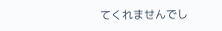てくれませんでし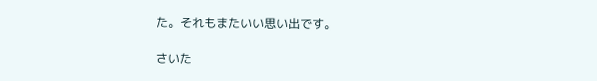た。それもまたいい思い出です。

さいた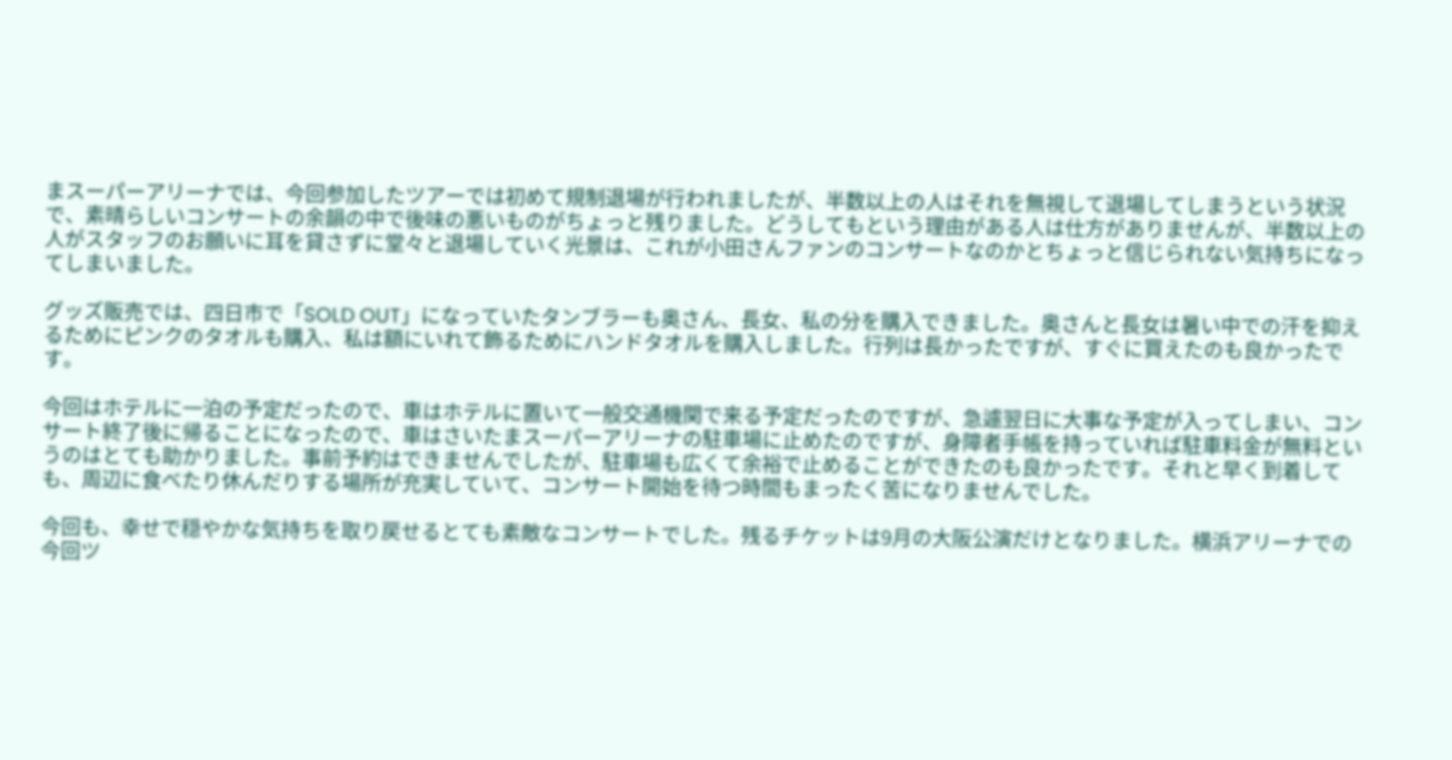まスーパーアリーナでは、今回参加したツアーでは初めて規制退場が行われましたが、半数以上の人はそれを無視して退場してしまうという状況で、素晴らしいコンサートの余韻の中で後味の悪いものがちょっと残りました。どうしてもという理由がある人は仕方がありませんが、半数以上の人がスタッフのお願いに耳を貸さずに堂々と退場していく光景は、これが小田さんファンのコンサートなのかとちょっと信じられない気持ちになってしまいました。

グッズ販売では、四日市で「SOLD OUT」になっていたタンブラーも奥さん、長女、私の分を購入できました。奥さんと長女は暑い中での汗を抑えるためにピンクのタオルも購入、私は額にいれて飾るためにハンドタオルを購入しました。行列は長かったですが、すぐに買えたのも良かったです。

今回はホテルに一泊の予定だったので、車はホテルに置いて一般交通機関で来る予定だったのですが、急遽翌日に大事な予定が入ってしまい、コンサート終了後に帰ることになったので、車はさいたまスーパーアリーナの駐車場に止めたのですが、身障者手帳を持っていれば駐車料金が無料というのはとても助かりました。事前予約はできませんでしたが、駐車場も広くて余裕で止めることができたのも良かったです。それと早く到着しても、周辺に食べたり休んだりする場所が充実していて、コンサート開始を待つ時間もまったく苦になりませんでした。

今回も、幸せで穏やかな気持ちを取り戻せるとても素敵なコンサートでした。残るチケットは9月の大阪公演だけとなりました。横浜アリーナでの今回ツ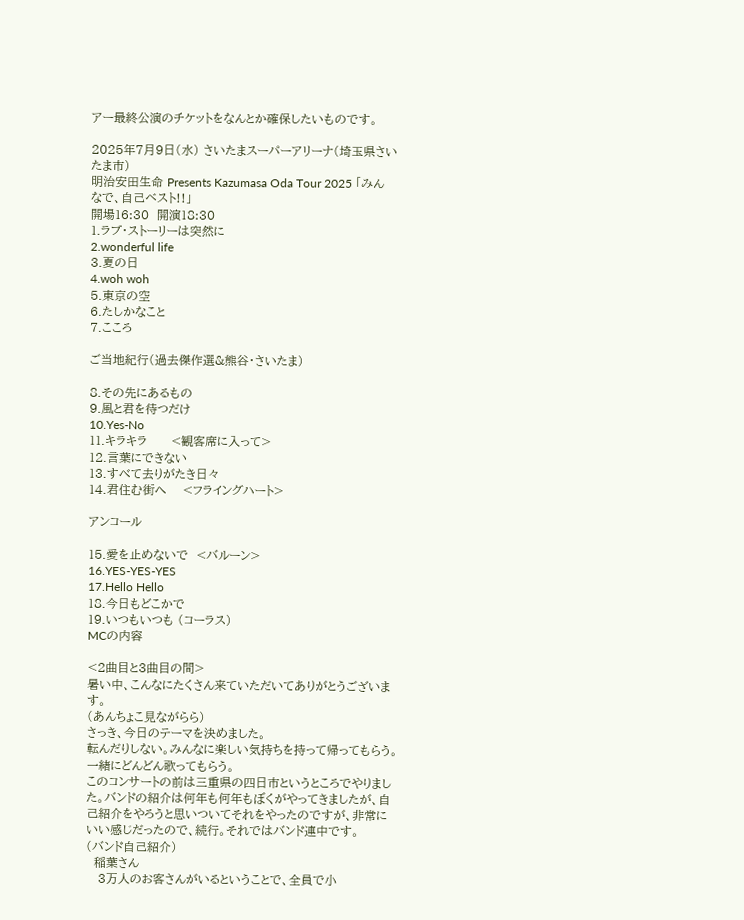アー最終公演のチケットをなんとか確保したいものです。

2025年7月9日(水) さいたまスーパーアリーナ(埼玉県さいたま市)
明治安田生命 Presents Kazumasa Oda Tour 2025 「みんなで、自己ベスト!!」
開場16:30  開演18:30
1.ラブ・ストーリーは突然に
2.wonderful life
3.夏の日
4.woh woh
5.東京の空
6.たしかなこと
7.こころ

ご当地紀行(過去傑作選&熊谷・さいたま)

8.その先にあるもの
9.風と君を待つだけ
10.Yes-No
11.キラキラ      <観客席に入って>
12.言葉にできない
13.すべて去りがたき日々
14.君住む街へ    <フライングハート>

アンコール

15.愛を止めないで  <バルーン>
16.YES-YES-YES
17.Hello Hello
18.今日もどこかで
19.いつもいつも (コーラス)
MCの内容

<2曲目と3曲目の間>
暑い中、こんなにたくさん来ていただいてありがとうございます。
(あんちょこ見ながらら)
さっき、今日のテーマを決めました。
転んだりしない。みんなに楽しい気持ちを持って帰ってもらう。一緒にどんどん歌ってもらう。
このコンサートの前は三重県の四日市というところでやりました。バンドの紹介は何年も何年もぼくがやってきましたが、自己紹介をやろうと思いついてそれをやったのですが、非常にいい感じだったので、続行。それではバンド連中です。
(バンド自己紹介)
  稲葉さん
   3万人のお客さんがいるということで、全員で小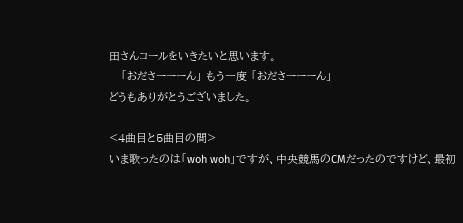田さんコールをいきたいと思います。
   「おださーーーん」 もう一度 「おださーーーん」
どうもありがとうございました。

<4曲目と5曲目の間>
いま歌ったのは「woh woh」ですが、中央競馬のCMだったのですけど、最初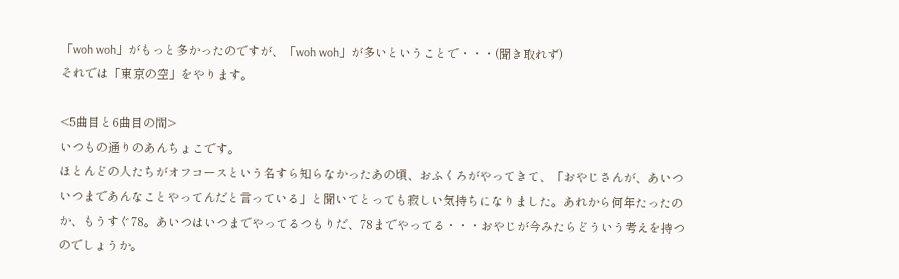「woh woh」がもっと多かったのですが、「woh woh」が多いということで・・・(聞き取れず)
それでは「東京の空」をやります。

<5曲目と6曲目の間>
いつもの通りのあんちょこです。
ほとんどの人たちがオフコースという名すら知らなかったあの頃、おふくろがやってきて、「おやじさんが、あいついつまであんなことやってんだと言っている」と聞いてとっても寂しい気持ちになりました。あれから何年たったのか、もうすぐ78。あいつはいつまでやってるつもりだ、78までやってる・・・おやじが今みたらどういう考えを持つのでしょうか。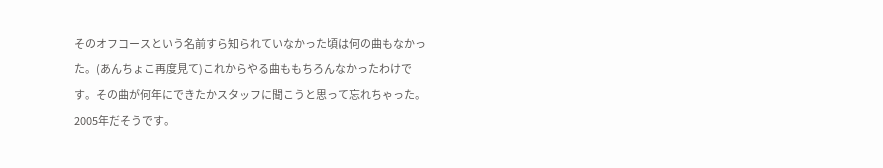そのオフコースという名前すら知られていなかった頃は何の曲もなかった。(あんちょこ再度見て)これからやる曲ももちろんなかったわけです。その曲が何年にできたかスタッフに聞こうと思って忘れちゃった。2005年だそうです。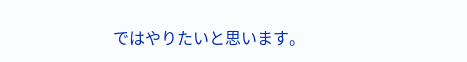ではやりたいと思います。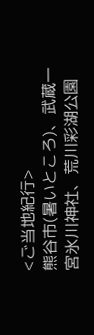<ご当地紀行>
熊谷市(暑いところ)、武蔵一宮氷川神社、荒川彩湖公園